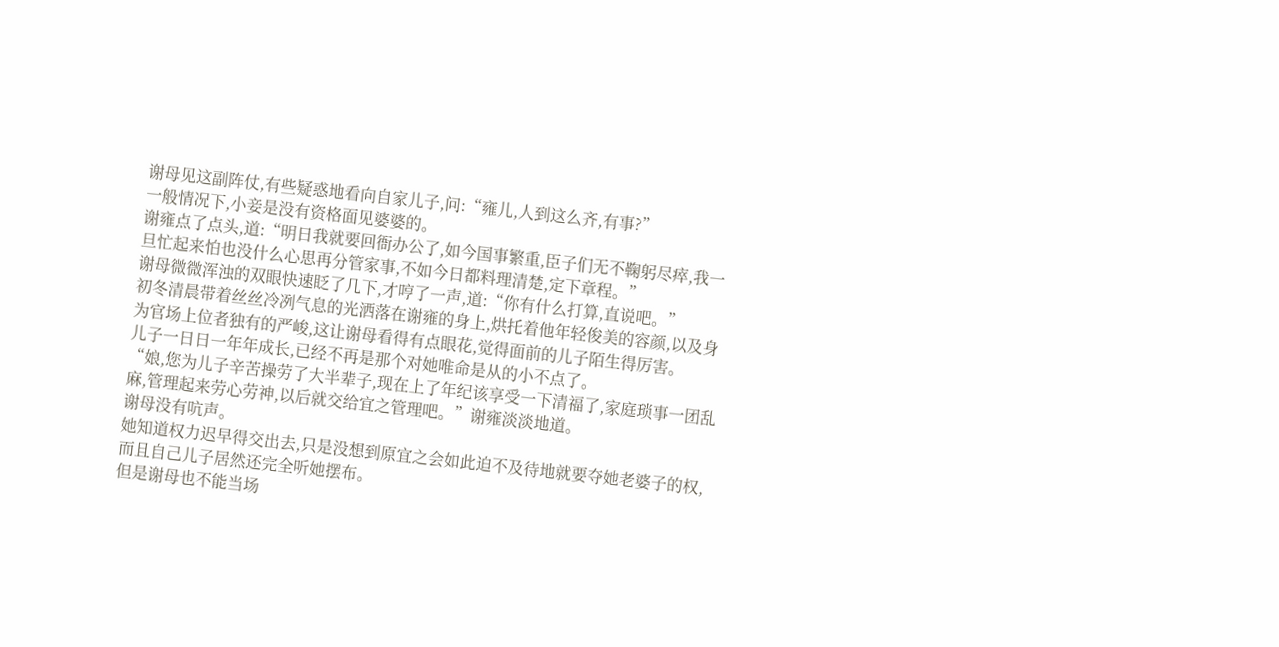谢母见这副阵仗,有些疑惑地看向自家儿子,问:“雍儿,人到这么齐,有事?”
一般情况下,小妾是没有资格面见婆婆的。
谢雍点了点头,道:“明日我就要回衙办公了,如今国事繁重,臣子们无不鞠躬尽瘁,我一旦忙起来怕也没什么心思再分管家事,不如今日都料理清楚,定下章程。”
谢母微微浑浊的双眼快速眨了几下,才哼了一声,道:“你有什么打算,直说吧。”
初冬清晨带着丝丝冷冽气息的光洒落在谢雍的身上,烘托着他年轻俊美的容颜,以及身为官场上位者独有的严峻,这让谢母看得有点眼花,觉得面前的儿子陌生得厉害。
儿子一日日一年年成长,已经不再是那个对她唯命是从的小不点了。
“娘,您为儿子辛苦操劳了大半辈子,现在上了年纪该享受一下清福了,家庭琐事一团乱麻,管理起来劳心劳神,以后就交给宜之管理吧。”谢雍淡淡地道。
谢母没有吭声。
她知道权力迟早得交出去,只是没想到原宜之会如此迫不及待地就要夺她老婆子的权,而且自己儿子居然还完全听她摆布。
但是谢母也不能当场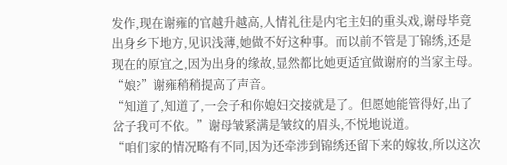发作,现在谢雍的官越升越高,人情礼往是内宅主妇的重头戏,谢母毕竟出身乡下地方,见识浅薄,她做不好这种事。而以前不管是丁锦绣,还是现在的原宜之,因为出身的缘故,显然都比她更适宜做谢府的当家主母。
“娘?”谢雍稍稍提高了声音。
“知道了,知道了,一会子和你媳妇交接就是了。但愿她能管得好,出了岔子我可不依。”谢母皱紧满是皱纹的眉头,不悦地说道。
“咱们家的情况略有不同,因为还牵涉到锦绣还留下来的嫁妆,所以这次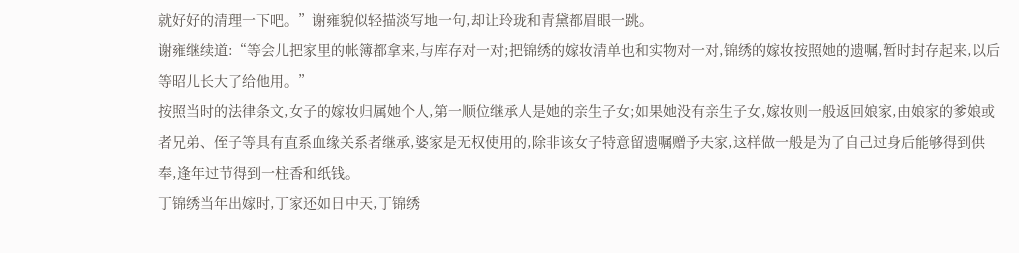就好好的清理一下吧。”谢雍貌似轻描淡写地一句,却让玲珑和青黛都眉眼一跳。
谢雍继续道:“等会儿把家里的帐簿都拿来,与库存对一对;把锦绣的嫁妆清单也和实物对一对,锦绣的嫁妆按照她的遗嘱,暂时封存起来,以后等昭儿长大了给他用。”
按照当时的法律条文,女子的嫁妆归属她个人,第一顺位继承人是她的亲生子女;如果她没有亲生子女,嫁妆则一般返回娘家,由娘家的爹娘或者兄弟、侄子等具有直系血缘关系者继承,婆家是无权使用的,除非该女子特意留遗嘱赠予夫家,这样做一般是为了自己过身后能够得到供奉,逢年过节得到一柱香和纸钱。
丁锦绣当年出嫁时,丁家还如日中天,丁锦绣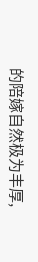的陪嫁自然极为丰厚,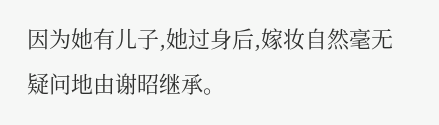因为她有儿子,她过身后,嫁妆自然毫无疑问地由谢昭继承。